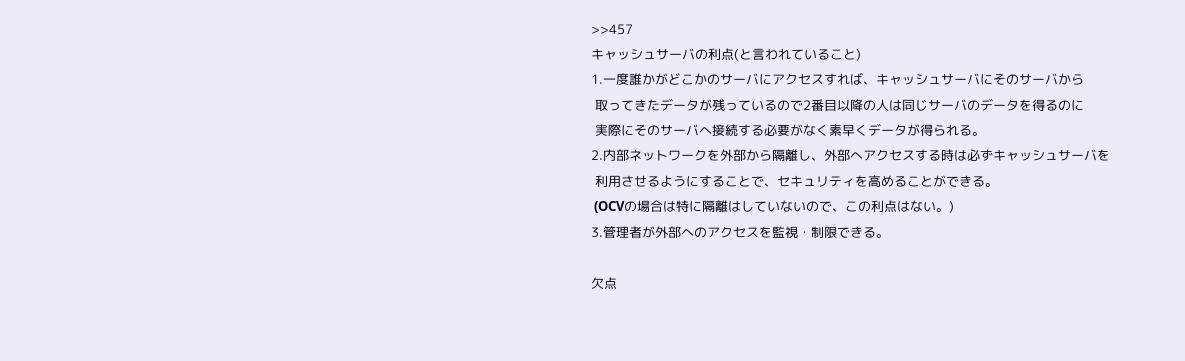>>457
キャッシュサーバの利点(と言われていること)
1.一度誰かがどこかのサーバにアクセスすれば、キャッシュサーバにそのサーバから
 取ってきたデータが残っているので2番目以降の人は同じサーバのデータを得るのに
 実際にそのサーバへ接続する必要がなく素早くデータが得られる。
2.内部ネットワークを外部から隔離し、外部へアクセスする時は必ずキャッシュサーバを
 利用させるようにすることで、セキュリティを高めることができる。
 (OCVの場合は特に隔離はしていないので、この利点はない。)
3.管理者が外部へのアクセスを監視・制限できる。

欠点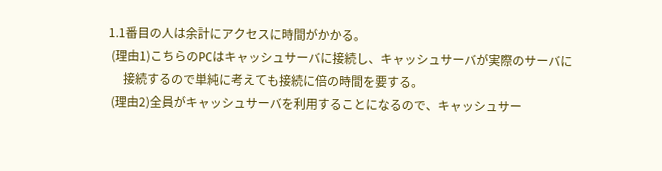1.1番目の人は余計にアクセスに時間がかかる。
 (理由1)こちらのPCはキャッシュサーバに接続し、キャッシュサーバが実際のサーバに
     接続するので単純に考えても接続に倍の時間を要する。
 (理由2)全員がキャッシュサーバを利用することになるので、キャッシュサー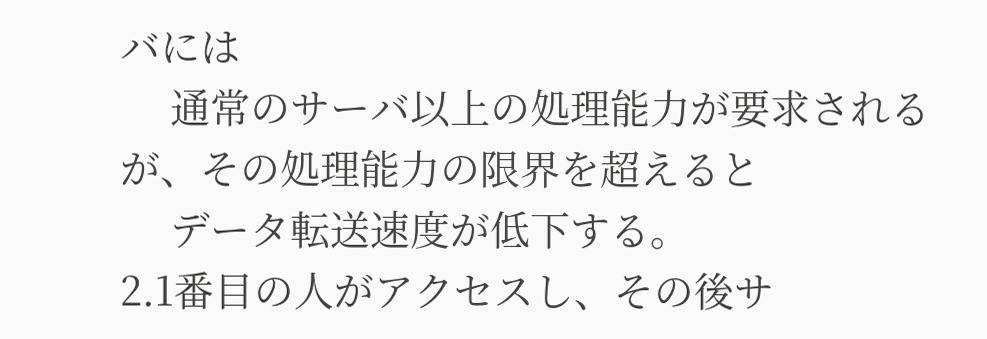バには
     通常のサーバ以上の処理能力が要求されるが、その処理能力の限界を超えると
     データ転送速度が低下する。
2.1番目の人がアクセスし、その後サ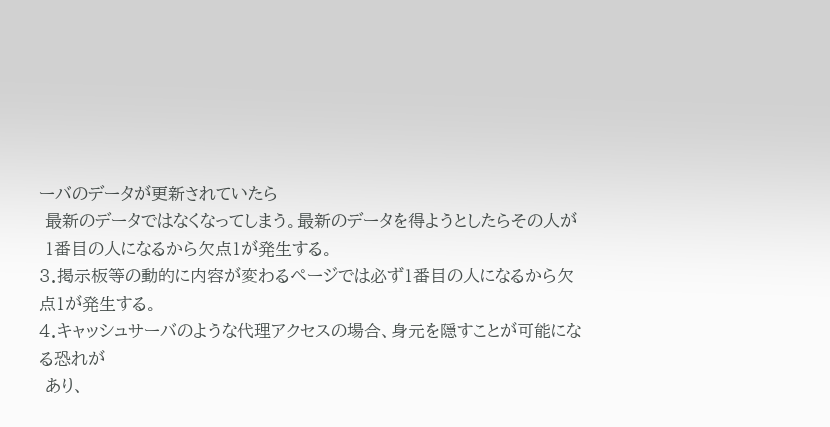ーバのデータが更新されていたら
 最新のデータではなくなってしまう。最新のデータを得ようとしたらその人が
 1番目の人になるから欠点1が発生する。
3.掲示板等の動的に内容が変わるページでは必ず1番目の人になるから欠点1が発生する。
4.キャッシュサーバのような代理アクセスの場合、身元を隠すことが可能になる恐れが
 あり、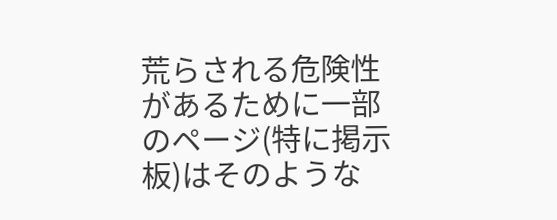荒らされる危険性があるために一部のページ(特に掲示板)はそのような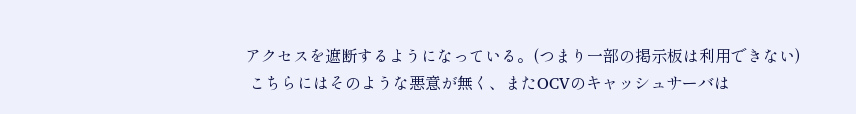アクセスを遮断するようになっている。(つまり一部の掲示板は利用できない)
 こちらにはそのような悪意が無く、またOCVのキャッシュサーバは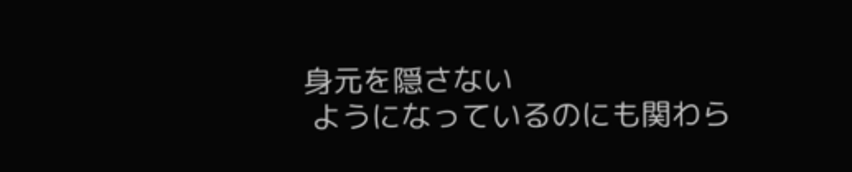身元を隠さない
 ようになっているのにも関わら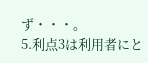ず・・・。
5.利点3は利用者にと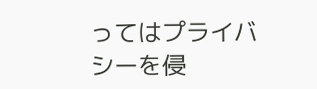ってはプライバシーを侵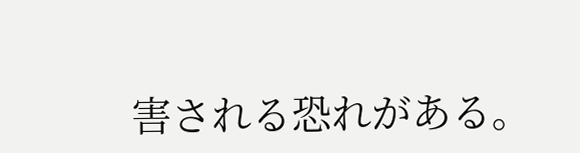害される恐れがある。